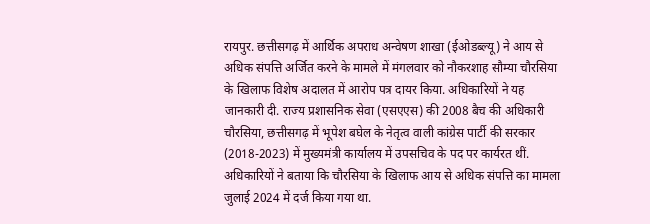रायपुर. छत्तीसगढ़ में आर्थिक अपराध अन्वेषण शाखा (ईओडब्ल्यू) ने आय से अधिक संपत्ति अर्जित करने के मामले में मंगलवार को नौकरशाह सौम्या चौरसिया के खिलाफ विशेष अदालत में आरोप पत्र दायर किया. अधिकारियों ने यह जानकारी दी. राज्य प्रशासनिक सेवा (एसएएस) की 2008 बैच की अधिकारी चौरसिया, छत्तीसगढ़ में भूपेश बघेल के नेतृत्व वाली कांग्रेस पार्टी की सरकार (2018-2023) में मुख्यमंत्री कार्यालय में उपसचिव के पद पर कार्यरत थीं. अधिकारियों ने बताया कि चौरसिया के खिलाफ आय से अधिक संपत्ति का मामला जुलाई 2024 में दर्ज किया गया था.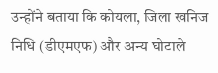उन्होंने बताया कि कोयला, जिला खनिज निधि (डीएमएफ) और अन्य घोटाले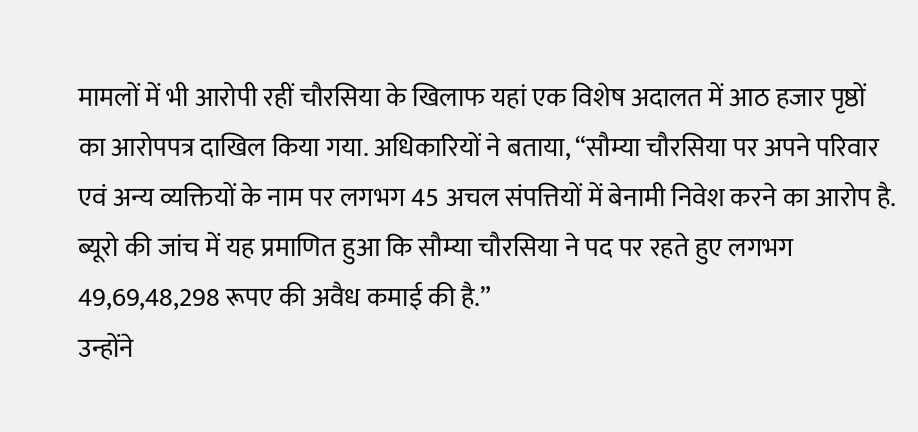मामलों में भी आरोपी रहीं चौरसिया के खिलाफ यहां एक विशेष अदालत में आठ हजार पृष्ठों का आरोपपत्र दाखिल किया गया. अधिकारियों ने बताया, “सौम्या चौरसिया पर अपने परिवार एवं अन्य व्यक्तियों के नाम पर लगभग 45 अचल संपत्तियों में बेनामी निवेश करने का आरोप है. ब्यूरो की जांच में यह प्रमाणित हुआ कि सौम्या चौरसिया ने पद पर रहते हुए लगभग 49,69,48,298 रूपए की अवैध कमाई की है.”
उन्होंने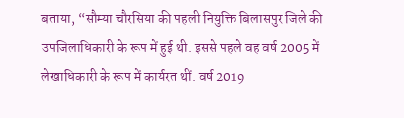बताया, “सौम्या चौरसिया की पहली नियुक्ति बिलासपुर जिले की उपजिलाधिकारी के रूप में हुई थी. इससे पहले वह वर्ष 2005 में लेखाधिकारी के रूप में कार्यरत थीं. वर्ष 2019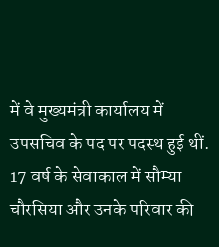में वे मुख्यमंत्री कार्यालय में उपसचिव के पद पर पदस्थ हुई थीं. 17 वर्ष के सेवाकाल में सौम्या चौरसिया और उनके परिवार की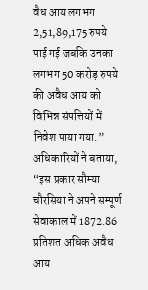वैध आय लगभग 2,51,89,175 रुपये पाई गई जबकि उनका लगभग 50 करोड़ रुपये की अवैध आय को विभिन्न संपत्तियों में निवेश पाया गया.”
अधिकारियों ने बताया, “इस प्रकार सौम्या चौरसिया ने अपने सम्पूर्ण सेवाकाल में 1872.86 प्रतिशत अधिक अवैध आय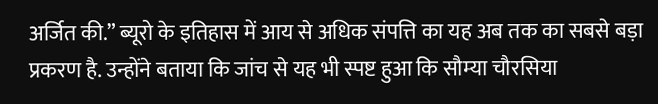अर्जित की.” ब्यूरो के इतिहास में आय से अधिक संपत्ति का यह अब तक का सबसे बड़ा प्रकरण है. उन्होंने बताया कि जांच से यह भी स्पष्ट हुआ कि सौम्या चौरसिया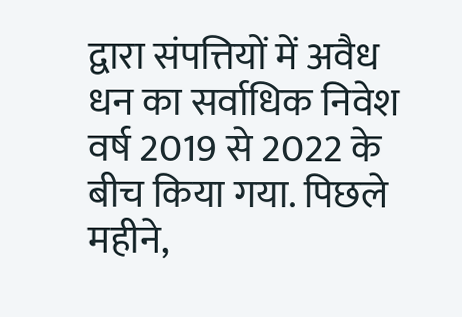द्वारा संपत्तियों में अवैध धन का सर्वाधिक निवेश वर्ष 2019 से 2022 के बीच किया गया. पिछले महीने,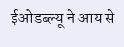ईओडब्ल्यू ने आय से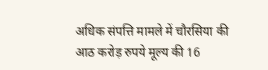अधिक संपत्ति मामले में चौरसिया की आठ करोड़ रुपये मूल्य की 16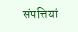संपत्तियां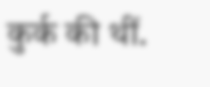कुर्क की थीं.